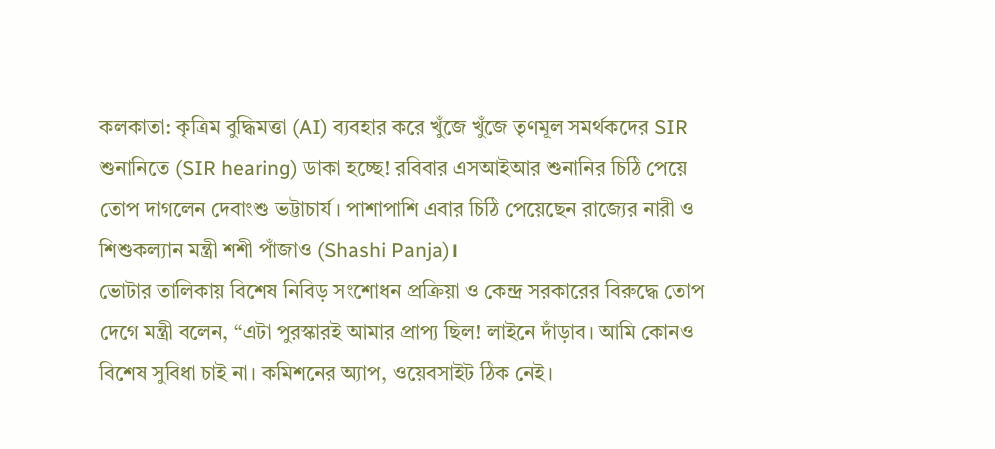কলকাতা: কৃত্রিম বুদ্ধিমত্তা (AI) ব্যবহার করে খুঁজে খুঁজে তৃণমূল সমর্থকদের SIR শুনানিতে (SIR hearing) ডাকা হচ্ছে! রবিবার এসআইআর শুনানির চিঠি পেয়ে তোপ দাগলেন দেবাংশু ভট্টাচার্য। পাশাপাশি এবার চিঠি পেয়েছেন রাজ্যের নারী ও শিশুকল্যান মন্ত্রী শশী পাঁজাও (Shashi Panja)।
ভোটার তালিকায় বিশেষ নিবিড় সংশোধন প্রক্রিয়া ও কেন্দ্র সরকারের বিরুদ্ধে তোপ দেগে মন্ত্রী বলেন, “এটা পুরস্কারই আমার প্রাপ্য ছিল! লাইনে দাঁড়াব। আমি কোনও বিশেষ সুবিধা চাই না। কমিশনের অ্যাপ, ওয়েবসাইট ঠিক নেই।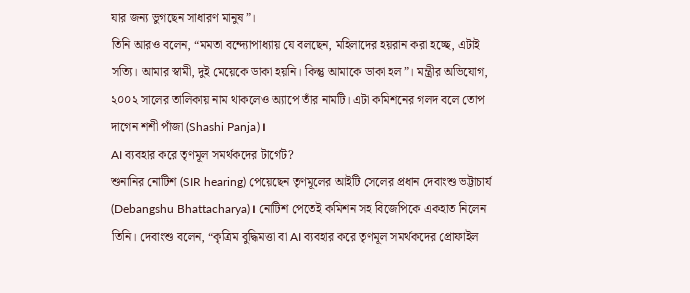যার জন্য ভুগছেন সাধারণ মানুষ”।
তিনি আরও বলেন, “মমতা বন্দ্যোপাধ্যায় যে বলছেন, মহিলাদের হয়রান করা হচ্ছে, এটাই সত্যি। আমার স্বামী, দুই মেয়েকে ডাকা হয়নি। কিন্তু আমাকে ডাকা হল”। মন্ত্রীর অভিযোগ, ২০০২ সালের তালিকায় নাম থাকলেও অ্যাপে তাঁর নামটি। এটা কমিশনের গলদ বলে তোপ দাগেন শশী পাঁজা (Shashi Panja)।
AI ব্যবহার করে তৃণমূল সমর্থকদের টার্গেট?
শুনানির নোটিশ (SIR hearing) পেয়েছেন তৃণমূলের আইটি সেলের প্রধান দেবাংশু ভট্টাচার্য (Debangshu Bhattacharya)। নোটিশ পেতেই কমিশন সহ বিজেপিকে একহাত নিলেন তিনি। দেবাংশু বলেন, “কৃত্রিম বুদ্ধিমত্তা বা AI ব্যবহার করে তৃণমূল সমর্থকদের প্রোফাইল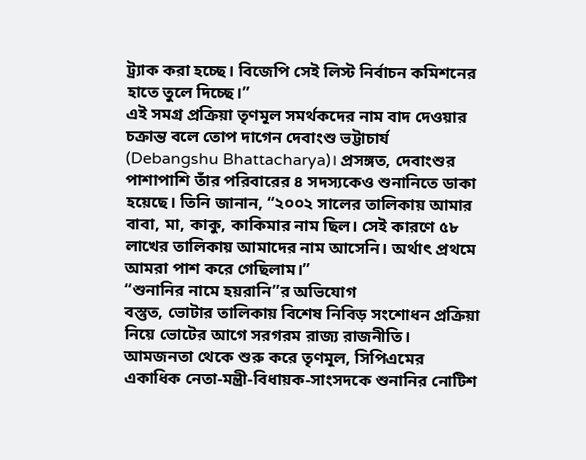ট্র্যাক করা হচ্ছে। বিজেপি সেই লিস্ট নির্বাচন কমিশনের হাতে তুলে দিচ্ছে।”
এই সমগ্র প্রক্রিয়া তৃণমূল সমর্থকদের নাম বাদ দেওয়ার চক্রান্ত বলে তোপ দাগেন দেবাংশু ভট্টাচার্য (Debangshu Bhattacharya)। প্রসঙ্গত, দেবাংশুর পাশাপাশি তাঁর পরিবারের ৪ সদস্যকেও শুনানিতে ডাকা হয়েছে। তিনি জানান, “২০০২ সালের তালিকায় আমার বাবা, মা, কাকু, কাকিমার নাম ছিল। সেই কারণে ৫৮ লাখের তালিকায় আমাদের নাম আসেনি। অর্থাৎ প্রথমে আমরা পাশ করে গেছিলাম।”
“শুনানির নামে হয়রানি”র অভিযোগ
বস্তুত, ভোটার তালিকায় বিশেষ নিবিড় সংশোধন প্রক্রিয়া নিয়ে ভোটের আগে সরগরম রাজ্য রাজনীতি। আমজনতা থেকে শুরু করে তৃণমূল, সিপিএমের একাধিক নেতা-মন্ত্রী-বিধায়ক-সাংসদকে শুনানির নোটিশ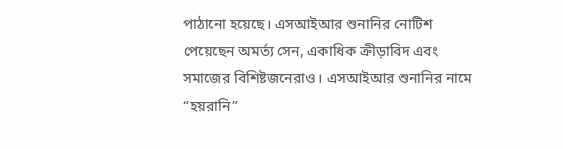পাঠানো হয়েছে। এসআইআর শুনানির নোটিশ পেয়েছেন অমর্ত্য সেন, একাধিক ক্রীড়াবিদ এবং সমাজের বিশিষ্টজনেরাও। এসআইআর শুনানির নামে “হয়রানি”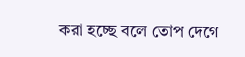করা হচ্ছে বলে তোপ দেগে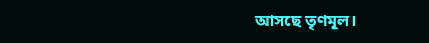আসছে তৃণমূল।